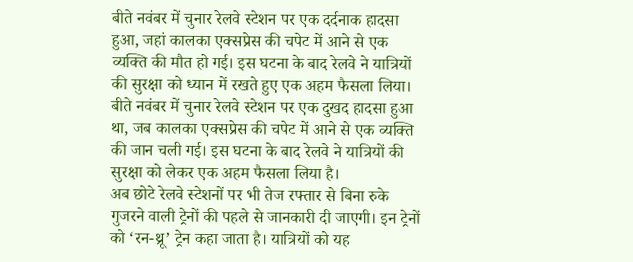बीते नवंबर में चुनार रेलवे स्टेशन पर एक दर्दनाक हादसा हुआ, जहां कालका एक्सप्रेस की चपेट में आने से एक व्यक्ति की मौत हो गई। इस घटना के बाद रेलवे ने यात्रियों की सुरक्षा को ध्यान में रखते हुए एक अहम फैसला लिया।
बीते नवंबर में चुनार रेलवे स्टेशन पर एक दुखद हादसा हुआ था, जब कालका एक्सप्रेस की चपेट में आने से एक व्यक्ति की जान चली गई। इस घटना के बाद रेलवे ने यात्रियों की सुरक्षा को लेकर एक अहम फैसला लिया है।
अब छोटे रेलवे स्टेशनों पर भी तेज रफ्तार से बिना रुके गुजरने वाली ट्रेनों की पहले से जानकारी दी जाएगी। इन ट्रेनों को ‘रन-थ्रू’ ट्रेन कहा जाता है। यात्रियों को यह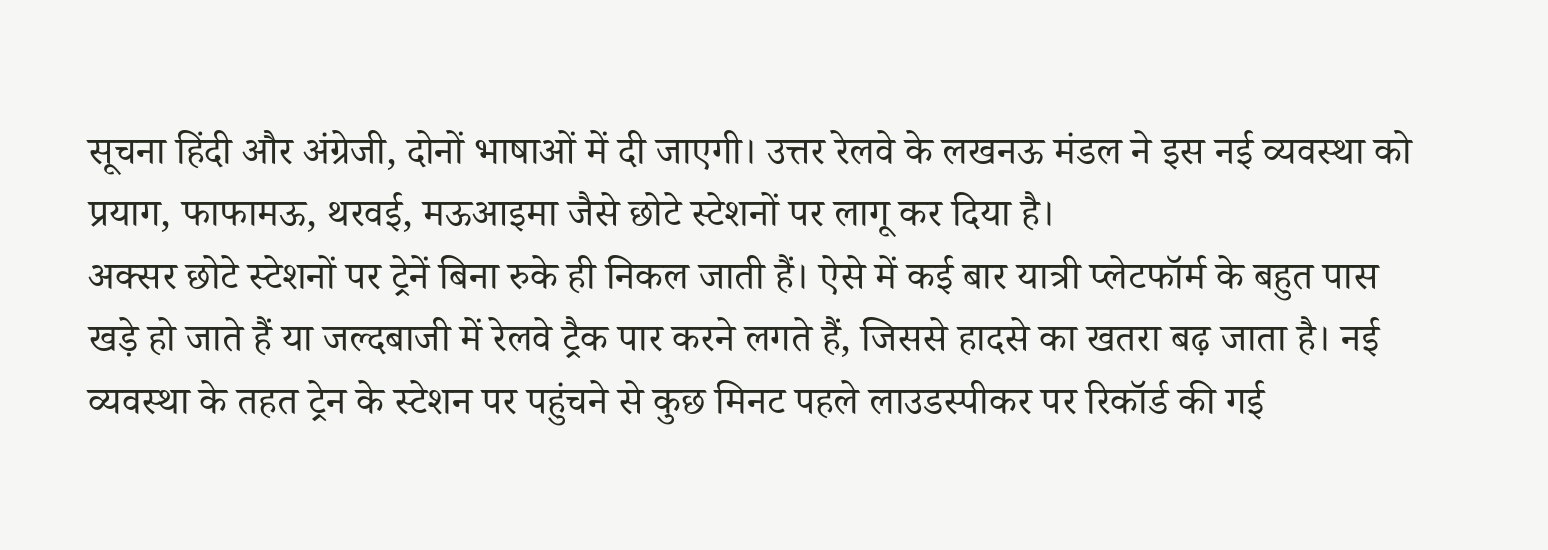सूचना हिंदी और अंग्रेजी, दोनों भाषाओं में दी जाएगी। उत्तर रेलवे के लखनऊ मंडल ने इस नई व्यवस्था को प्रयाग, फाफामऊ, थरवई, मऊआइमा जैसे छोटे स्टेशनों पर लागू कर दिया है।
अक्सर छोटे स्टेशनों पर ट्रेनें बिना रुके ही निकल जाती हैं। ऐसे में कई बार यात्री प्लेटफॉर्म के बहुत पास खड़े हो जाते हैं या जल्दबाजी में रेलवे ट्रैक पार करने लगते हैं, जिससे हादसे का खतरा बढ़ जाता है। नई व्यवस्था के तहत ट्रेन के स्टेशन पर पहुंचने से कुछ मिनट पहले लाउडस्पीकर पर रिकॉर्ड की गई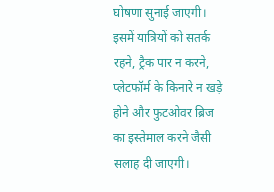घोषणा सुनाई जाएगी। इसमें यात्रियों को सतर्क रहने, ट्रैक पार न करने, प्लेटफॉर्म के किनारे न खड़े होने और फुटओवर ब्रिज का इस्तेमाल करने जैसी सलाह दी जाएगी।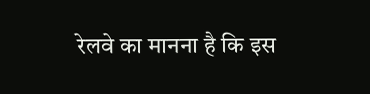रेलवे का मानना है कि इस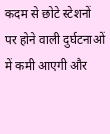कदम से छोटे स्टेशनों पर होने वाली दुर्घटनाओं में कमी आएगी और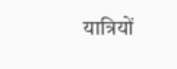यात्रियों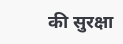की सुरक्षा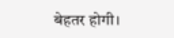बेहतर होगी।